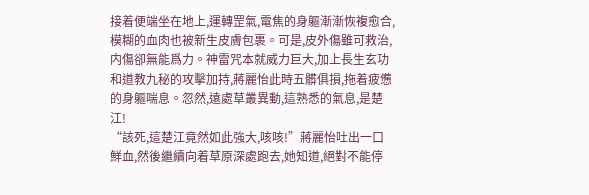接着便端坐在地上,運轉罡氣,電焦的身軀漸漸恢複愈合,模糊的血肉也被新生皮膚包裹。可是,皮外傷雖可救治,内傷卻無能爲力。神雷咒本就威力巨大,加上長生玄功和道教九秘的攻擊加持,蔣麗怡此時五髒俱損,拖着疲憊的身軀喘息。忽然,遠處草叢異動,這熟悉的氣息,是楚江!
“該死,這楚江竟然如此強大,咳咳!”蔣麗怡吐出一口鮮血,然後繼續向着草原深處跑去,她知道,絕對不能停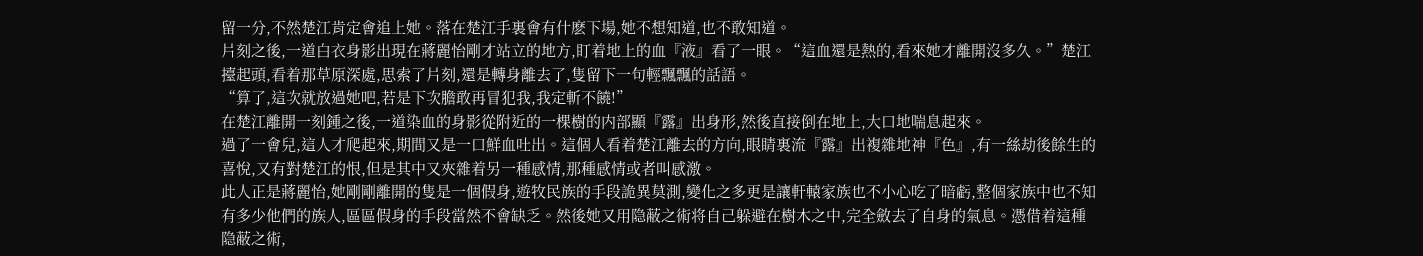留一分,不然楚江肯定會追上她。落在楚江手裏會有什麽下場,她不想知道,也不敢知道。
片刻之後,一道白衣身影出現在蔣麗怡剛才站立的地方,盯着地上的血『液』看了一眼。“這血還是熱的,看來她才離開沒多久。”楚江擡起頭,看着那草原深處,思索了片刻,還是轉身離去了,隻留下一句輕飄飄的話語。
“算了,這次就放過她吧,若是下次膽敢再冒犯我,我定斬不饒!”
在楚江離開一刻鍾之後,一道染血的身影從附近的一棵樹的内部顯『露』出身形,然後直接倒在地上,大口地喘息起來。
過了一會兒,這人才爬起來,期間又是一口鮮血吐出。這個人看着楚江離去的方向,眼睛裏流『露』出複雜地神『色』,有一絲劫後餘生的喜悅,又有對楚江的恨,但是其中又夾雜着另一種感情,那種感情或者叫感激。
此人正是蔣麗怡,她剛剛離開的隻是一個假身,遊牧民族的手段詭異莫測,變化之多更是讓軒轅家族也不小心吃了暗虧,整個家族中也不知有多少他們的族人,區區假身的手段當然不會缺乏。然後她又用隐蔽之術将自己躲避在樹木之中,完全斂去了自身的氣息。憑借着這種隐蔽之術,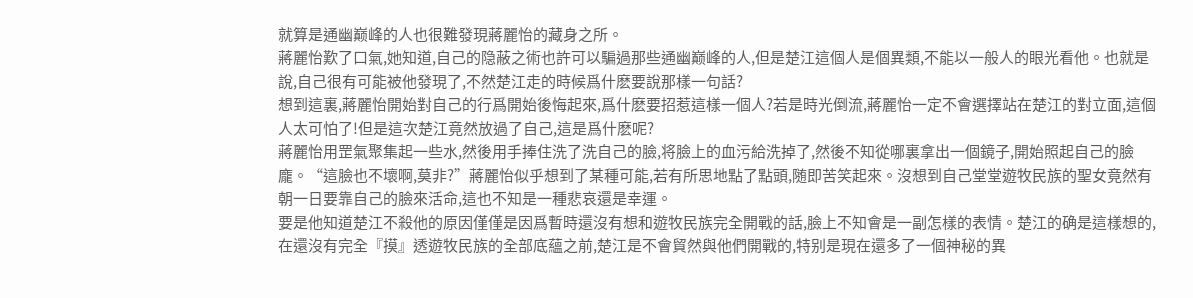就算是通幽巅峰的人也很難發現蔣麗怡的藏身之所。
蔣麗怡歎了口氣,她知道,自己的隐蔽之術也許可以騙過那些通幽巅峰的人,但是楚江這個人是個異類,不能以一般人的眼光看他。也就是說,自己很有可能被他發現了,不然楚江走的時候爲什麽要說那樣一句話?
想到這裏,蔣麗怡開始對自己的行爲開始後悔起來,爲什麽要招惹這樣一個人?若是時光倒流,蔣麗怡一定不會選擇站在楚江的對立面,這個人太可怕了!但是這次楚江竟然放過了自己,這是爲什麽呢?
蔣麗怡用罡氣聚集起一些水,然後用手捧住洗了洗自己的臉,将臉上的血污給洗掉了,然後不知從哪裏拿出一個鏡子,開始照起自己的臉龐。“這臉也不壞啊,莫非?”蔣麗怡似乎想到了某種可能,若有所思地點了點頭,随即苦笑起來。沒想到自己堂堂遊牧民族的聖女竟然有朝一日要靠自己的臉來活命,這也不知是一種悲哀還是幸運。
要是他知道楚江不殺他的原因僅僅是因爲暫時還沒有想和遊牧民族完全開戰的話,臉上不知會是一副怎樣的表情。楚江的确是這樣想的,在還沒有完全『摸』透遊牧民族的全部底蘊之前,楚江是不會貿然與他們開戰的,特别是現在還多了一個神秘的異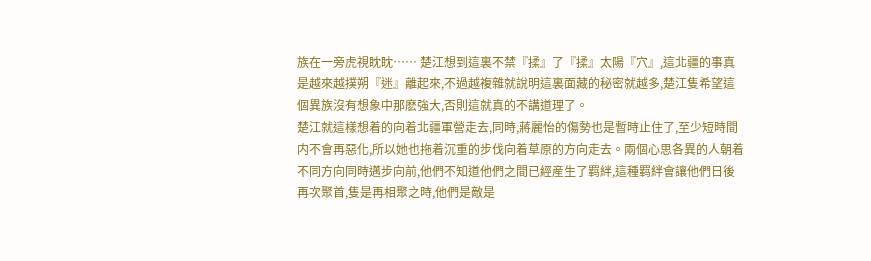族在一旁虎視眈眈…… 楚江想到這裏不禁『揉』了『揉』太陽『穴』,這北疆的事真是越來越撲朔『迷』離起來,不過越複雜就說明這裏面藏的秘密就越多,楚江隻希望這個異族沒有想象中那麽強大,否則這就真的不講道理了。
楚江就這樣想着的向着北疆軍營走去,同時,蔣麗怡的傷勢也是暫時止住了,至少短時間内不會再惡化,所以她也拖着沉重的步伐向着草原的方向走去。兩個心思各異的人朝着不同方向同時邁步向前,他們不知道他們之間已經産生了羁絆,這種羁絆會讓他們日後再次聚首,隻是再相聚之時,他們是敵是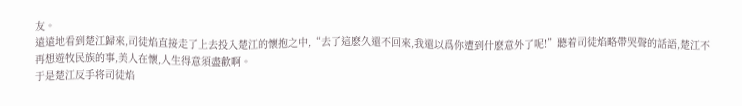友。
遠遠地看到楚江歸來,司徒焰直接走了上去投入楚江的懷抱之中,“去了這麽久還不回來,我還以爲你遭到什麽意外了呢!”聽着司徒焰略帶哭聲的話語,楚江不再想遊牧民族的事,美人在懷,人生得意須盡歡啊。
于是楚江反手将司徒焰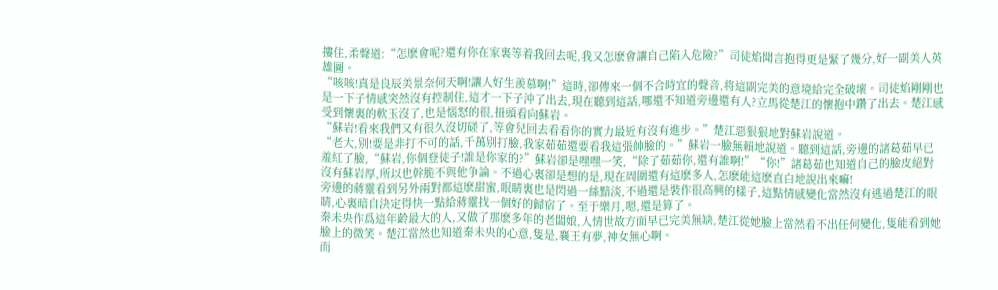摟住,柔聲道:“怎麽會呢?還有你在家裏等着我回去呢,我又怎麽會讓自己陷入危險?”司徒焰聞言抱得更是緊了幾分,好一副美人英雄圖。
“咳咳!真是良辰美景奈何天啊!讓人好生羨慕啊!”這時,卻傳來一個不合時宜的聲音,将這副完美的意境給完全破壞。司徒焰剛剛也是一下子情感突然沒有控制住,這才一下子沖了出去,現在聽到這話,哪還不知道旁邊還有人?立馬從楚江的懷抱中鑽了出去。楚江感受到懷裏的軟玉沒了,也是惱怒的很,扭頭看向蘇岩。
“蘇岩!看來我們又有很久沒切磋了,等會兒回去看看你的實力最近有沒有進步。”楚江惡狠狠地對蘇岩說道。
“老大,别!要是非打不可的話,千萬别打臉,我家茹茹還要看我這張帥臉的。”蘇岩一臉無賴地說道。聽到這話,旁邊的諸葛茹早已羞紅了臉,“蘇岩,你個登徒子!誰是你家的?”蘇岩卻是嘿嘿一笑,“除了茹茹你,還有誰啊!”“你!”諸葛茹也知道自己的臉皮絕對沒有蘇岩厚,所以也幹脆不與他争論。不過心裏卻是想的是,現在周圍還有這麽多人,怎麽能這麽直白地說出來嘛!
旁邊的蔣靈看到另外兩對都這麽甜蜜,眼睛裏也是閃過一絲黯淡,不過還是裝作很高興的樣子,這點情感變化當然沒有逃過楚江的眼睛,心裏暗自決定得快一點給蔣靈找一個好的歸宿了。至于樂月,嗯,還是算了。
秦未央作爲這年齡最大的人,又做了那麽多年的老闆娘,人情世故方面早已完美無缺,楚江從她臉上當然看不出任何變化,隻能看到她臉上的微笑。楚江當然也知道秦未央的心意,隻是,襄王有夢,神女無心啊。
而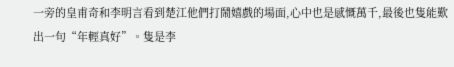一旁的皇甫奇和李明言看到楚江他們打鬧嬉戲的場面,心中也是感慨萬千,最後也隻能歎出一句“年輕真好”。隻是李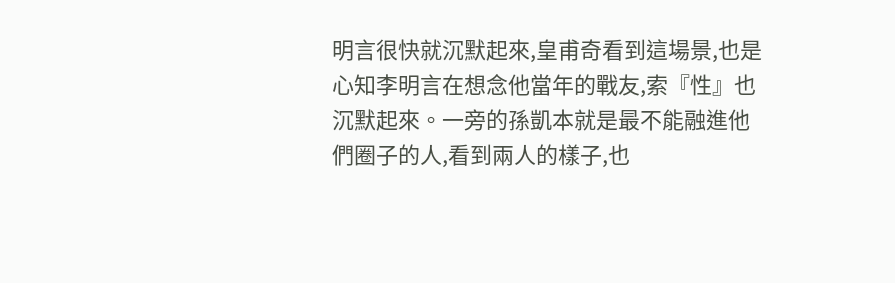明言很快就沉默起來,皇甫奇看到這場景,也是心知李明言在想念他當年的戰友,索『性』也沉默起來。一旁的孫凱本就是最不能融進他們圈子的人,看到兩人的樣子,也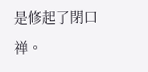是修起了閉口禅。